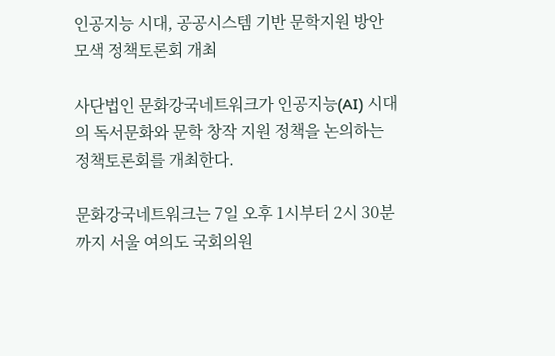인공지능 시대, 공공시스템 기반 문학지원 방안 모색 정책토론회 개최

사단법인 문화강국네트워크가 인공지능(AI) 시대의 독서문화와 문학 창작 지원 정책을 논의하는 정책토론회를 개최한다.

문화강국네트워크는 7일 오후 1시부터 2시 30분까지 서울 여의도 국회의원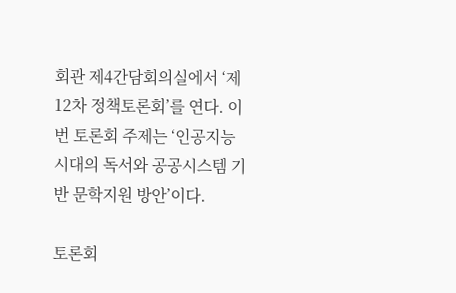회관 제4간담회의실에서 ‘제12차 정책토론회’를 연다. 이번 토론회 주제는 ‘인공지능 시대의 독서와 공공시스템 기반 문학지원 방안’이다.

토론회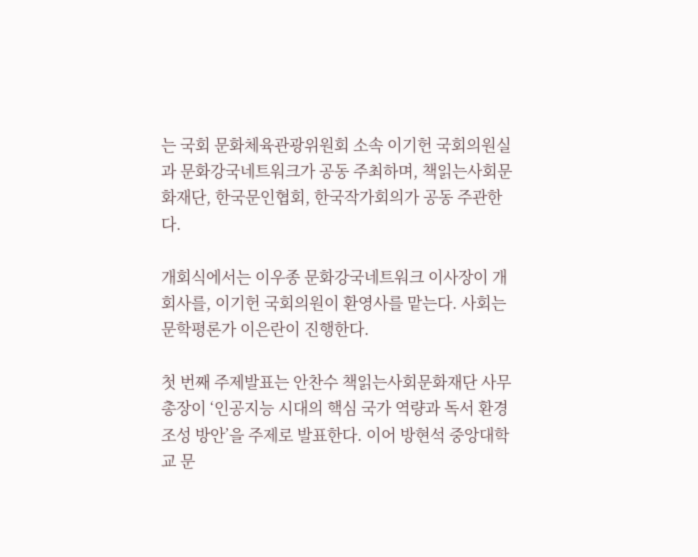는 국회 문화체육관광위원회 소속 이기헌 국회의원실과 문화강국네트워크가 공동 주최하며, 책읽는사회문화재단, 한국문인협회, 한국작가회의가 공동 주관한다.

개회식에서는 이우종 문화강국네트워크 이사장이 개회사를, 이기헌 국회의원이 환영사를 맡는다. 사회는 문학평론가 이은란이 진행한다.

첫 번째 주제발표는 안찬수 책읽는사회문화재단 사무총장이 ‘인공지능 시대의 핵심 국가 역량과 독서 환경 조성 방안’을 주제로 발표한다. 이어 방현석 중앙대학교 문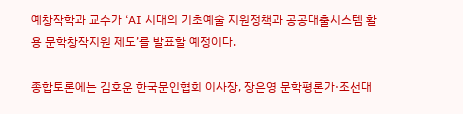예창작학과 교수가 ‘AI 시대의 기초예술 지원정책과 공공대출시스템 활용 문학창작지원 제도’를 발표할 예정이다.

종합토론에는 김호운 한국문인협회 이사장, 장은영 문학평론가·조선대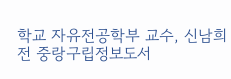학교 자유전공학부 교수, 신남희 전 중랑구립정보도서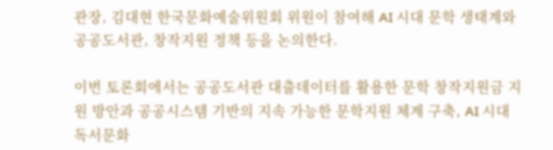관장, 김대현 한국문화예술위원회 위원이 참여해 AI 시대 문학 생태계와 공공도서관, 창작지원 정책 등을 논의한다.

이번 토론회에서는 공공도서관 대출데이터를 활용한 문학 창작지원금 지원 방안과 공공시스템 기반의 지속 가능한 문학지원 체계 구축, AI 시대 독서문화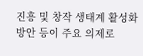진흥 및 창작 생태계 활성화 방안 등이 주요 의제로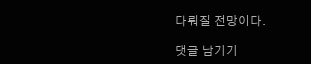다뤄질 전망이다.

댓글 남기기